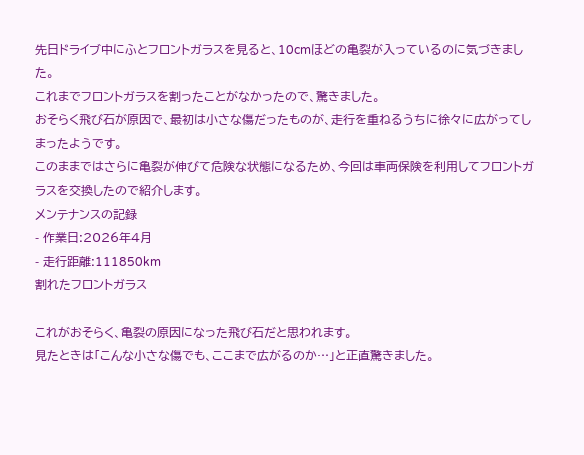先日ドライブ中にふとフロントガラスを見ると、10cmほどの亀裂が入っているのに気づきました。
これまでフロントガラスを割ったことがなかったので、驚きました。
おそらく飛び石が原因で、最初は小さな傷だったものが、走行を重ねるうちに徐々に広がってしまったようです。
このままではさらに亀裂が伸びて危険な状態になるため、今回は車両保険を利用してフロントガラスを交換したので紹介します。
メンテナンスの記録
- 作業日:2026年4月
- 走行距離:111850km
割れたフロントガラス

これがおそらく、亀裂の原因になった飛び石だと思われます。
見たときは「こんな小さな傷でも、ここまで広がるのか…」と正直驚きました。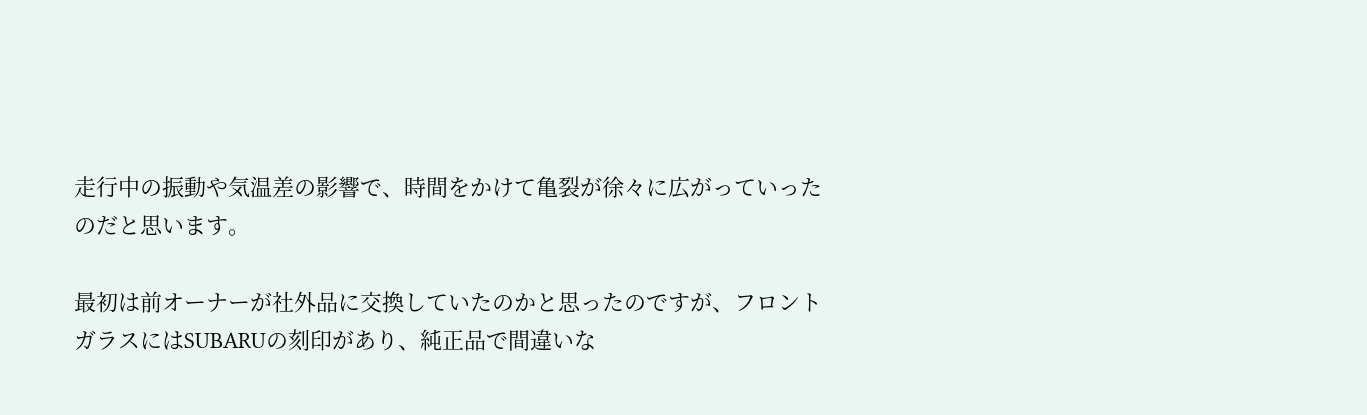走行中の振動や気温差の影響で、時間をかけて亀裂が徐々に広がっていったのだと思います。

最初は前オーナーが社外品に交換していたのかと思ったのですが、フロントガラスにはSUBARUの刻印があり、純正品で間違いな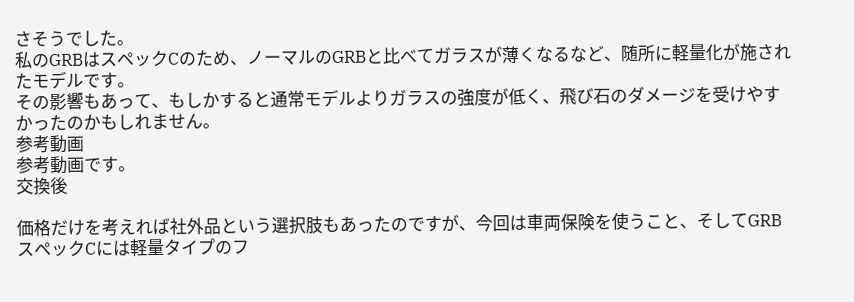さそうでした。
私のGRBはスペックCのため、ノーマルのGRBと比べてガラスが薄くなるなど、随所に軽量化が施されたモデルです。
その影響もあって、もしかすると通常モデルよりガラスの強度が低く、飛び石のダメージを受けやすかったのかもしれません。
参考動画
参考動画です。
交換後

価格だけを考えれば社外品という選択肢もあったのですが、今回は車両保険を使うこと、そしてGRBスペックCには軽量タイプのフ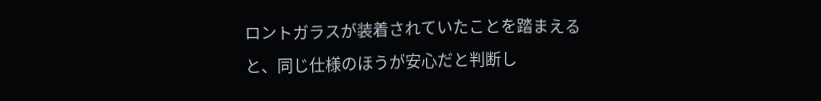ロントガラスが装着されていたことを踏まえると、同じ仕様のほうが安心だと判断し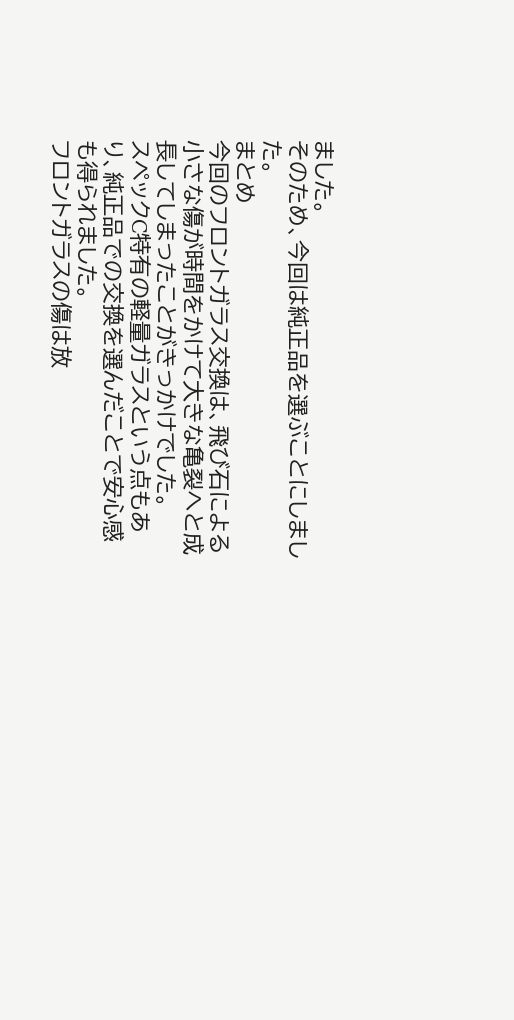ました。
そのため、今回は純正品を選ぶことにしました。
まとめ
今回のフロントガラス交換は、飛び石による小さな傷が時間をかけて大きな亀裂へと成長してしまったことがきっかけでした。
スペックC特有の軽量ガラスという点もあり、純正品での交換を選んだことで安心感も得られました。
フロントガラスの傷は放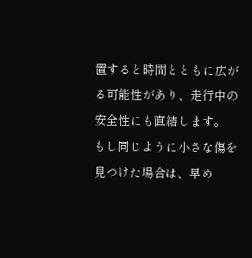置すると時間とともに広がる可能性があり、走行中の安全性にも直結します。
もし同じように小さな傷を見つけた場合は、早め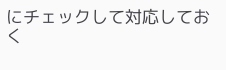にチェックして対応しておく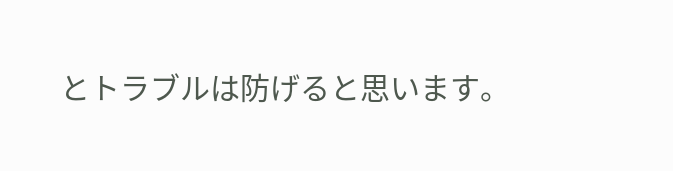とトラブルは防げると思います。